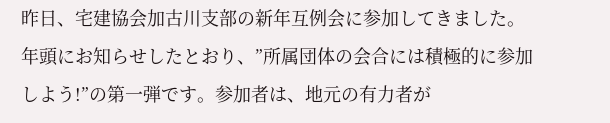昨日、宅建協会加古川支部の新年互例会に参加してきました。年頭にお知らせしたとおり、”所属団体の会合には積極的に参加しよう!”の第一弾です。参加者は、地元の有力者が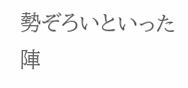勢ぞろいといった陣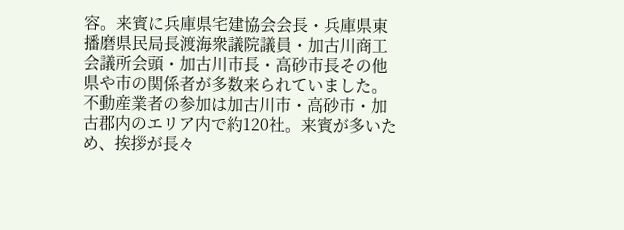容。来賓に兵庫県宅建協会会長・兵庫県東播磨県民局長渡海衆議院議員・加古川商工会議所会頭・加古川市長・高砂市長その他 県や市の関係者が多数来られていました。不動産業者の参加は加古川市・高砂市・加古郡内のエリア内で約120社。来賓が多いため、挨拶が長々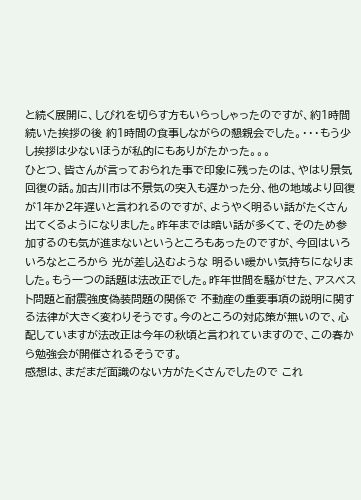と続く展開に、しびれを切らす方もいらっしゃったのですが、約1時間続いた挨拶の後 約1時間の食事しながらの懇親会でした。・・・もう少し挨拶は少ないほうが私的にもありがたかった。。。
ひとつ、皆さんが言っておられた事で印象に残ったのは、やはり景気回復の話。加古川市は不景気の突入も遅かった分、他の地域より回復が1年か2年遅いと言われるのですが、ようやく明るい話がたくさん出てくるようになりました。昨年までは暗い話が多くて、そのため参加するのも気が進まないというところもあったのですが、今回はいろいろなところから 光が差し込むような 明るい暖かい気持ちになりました。もう一つの話題は法改正でした。昨年世間を騒がせた、アスベスト問題と耐震強度偽装問題の関係で 不動産の重要事項の説明に関する法律が大きく変わりそうです。今のところの対応策が無いので、心配していますが法改正は今年の秋頃と言われていますので、この春から勉強会が開催されるそうです。
感想は、まだまだ面識のない方がたくさんでしたので これ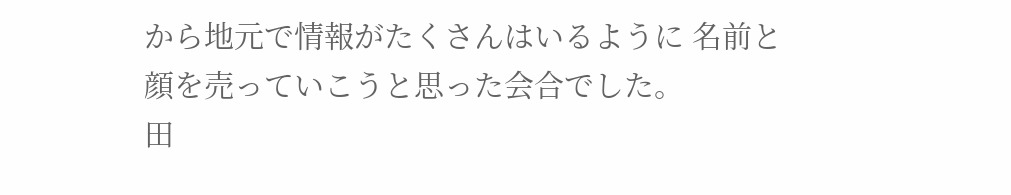から地元で情報がたくさんはいるように 名前と
顔を売っていこうと思った会合でした。
田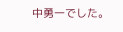中勇一でした。